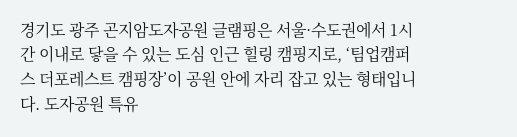경기도 광주 곤지암도자공원 글램핑은 서울·수도권에서 1시간 이내로 닿을 수 있는 도심 인근 힐링 캠핑지로, ‘팀업캠퍼스 더포레스트 캠핑장’이 공원 안에 자리 잡고 있는 형태입니다. 도자공원 특유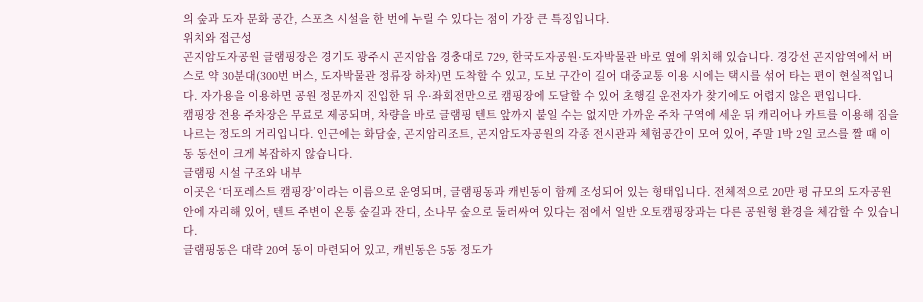의 숲과 도자 문화 공간, 스포츠 시설을 한 번에 누릴 수 있다는 점이 가장 큰 특징입니다.
위치와 접근성
곤지암도자공원 글램핑장은 경기도 광주시 곤지암읍 경충대로 729, 한국도자공원·도자박물관 바로 옆에 위치해 있습니다. 경강선 곤지암역에서 버스로 약 30분대(300번 버스, 도자박물관 정류장 하차)면 도착할 수 있고, 도보 구간이 길어 대중교통 이용 시에는 택시를 섞어 타는 편이 현실적입니다. 자가용을 이용하면 공원 정문까지 진입한 뒤 우·좌회전만으로 캠핑장에 도달할 수 있어 초행길 운전자가 찾기에도 어렵지 않은 편입니다.
캠핑장 전용 주차장은 무료로 제공되며, 차량을 바로 글램핑 텐트 앞까지 붙일 수는 없지만 가까운 주차 구역에 세운 뒤 캐리어나 카트를 이용해 짐을 나르는 정도의 거리입니다. 인근에는 화담숲, 곤지암리조트, 곤지암도자공원의 각종 전시관과 체험공간이 모여 있어, 주말 1박 2일 코스를 짤 때 이동 동선이 크게 복잡하지 않습니다.
글램핑 시설 구조와 내부
이곳은 ‘더포레스트 캠핑장’이라는 이름으로 운영되며, 글램핑동과 캐빈동이 함께 조성되어 있는 형태입니다. 전체적으로 20만 평 규모의 도자공원 안에 자리해 있어, 텐트 주변이 온통 숲길과 잔디, 소나무 숲으로 둘러싸여 있다는 점에서 일반 오토캠핑장과는 다른 공원형 환경을 체감할 수 있습니다.
글램핑동은 대략 20여 동이 마련되어 있고, 캐빈동은 5동 정도가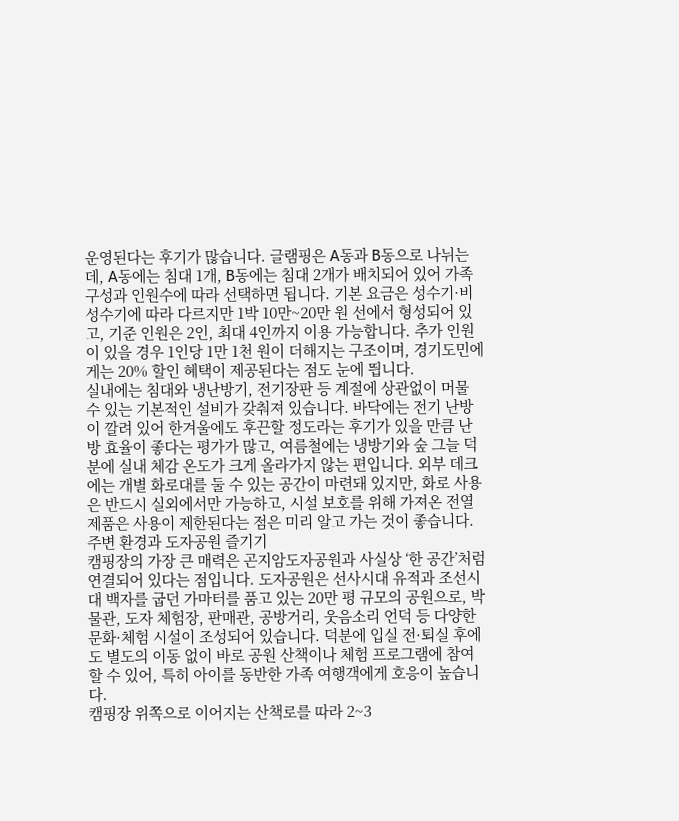운영된다는 후기가 많습니다. 글램핑은 A동과 B동으로 나뉘는데, A동에는 침대 1개, B동에는 침대 2개가 배치되어 있어 가족 구성과 인원수에 따라 선택하면 됩니다. 기본 요금은 성수기·비성수기에 따라 다르지만 1박 10만~20만 원 선에서 형성되어 있고, 기준 인원은 2인, 최대 4인까지 이용 가능합니다. 추가 인원이 있을 경우 1인당 1만 1천 원이 더해지는 구조이며, 경기도민에게는 20% 할인 혜택이 제공된다는 점도 눈에 띕니다.
실내에는 침대와 냉난방기, 전기장판 등 계절에 상관없이 머물 수 있는 기본적인 설비가 갖춰져 있습니다. 바닥에는 전기 난방이 깔려 있어 한겨울에도 후끈할 정도라는 후기가 있을 만큼 난방 효율이 좋다는 평가가 많고, 여름철에는 냉방기와 숲 그늘 덕분에 실내 체감 온도가 크게 올라가지 않는 편입니다. 외부 데크에는 개별 화로대를 둘 수 있는 공간이 마련돼 있지만, 화로 사용은 반드시 실외에서만 가능하고, 시설 보호를 위해 가져온 전열 제품은 사용이 제한된다는 점은 미리 알고 가는 것이 좋습니다.
주변 환경과 도자공원 즐기기
캠핑장의 가장 큰 매력은 곤지암도자공원과 사실상 ‘한 공간’처럼 연결되어 있다는 점입니다. 도자공원은 선사시대 유적과 조선시대 백자를 굽던 가마터를 품고 있는 20만 평 규모의 공원으로, 박물관, 도자 체험장, 판매관, 공방거리, 웃음소리 언덕 등 다양한 문화·체험 시설이 조성되어 있습니다. 덕분에 입실 전·퇴실 후에도 별도의 이동 없이 바로 공원 산책이나 체험 프로그램에 참여할 수 있어, 특히 아이를 동반한 가족 여행객에게 호응이 높습니다.
캠핑장 위쪽으로 이어지는 산책로를 따라 2~3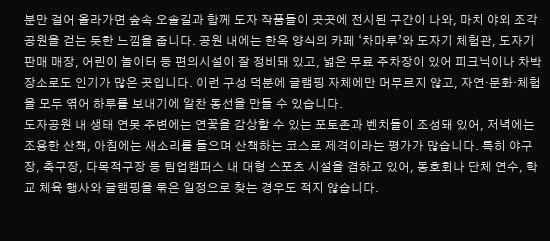분만 걸어 올라가면 숲속 오솔길과 함께 도자 작품들이 곳곳에 전시된 구간이 나와, 마치 야외 조각 공원을 걷는 듯한 느낌을 줍니다. 공원 내에는 한옥 양식의 카페 ‘차마루’와 도자기 체험관, 도자기 판매 매장, 어린이 놀이터 등 편의시설이 잘 정비돼 있고, 넓은 무료 주차장이 있어 피크닉이나 차박 장소로도 인기가 많은 곳입니다. 이런 구성 덕분에 글램핑 자체에만 머무르지 않고, 자연·문화·체험을 모두 엮어 하루를 보내기에 알찬 동선을 만들 수 있습니다.
도자공원 내 생태 연못 주변에는 연꽃을 감상할 수 있는 포토존과 벤치들이 조성돼 있어, 저녁에는 조용한 산책, 아침에는 새소리를 들으며 산책하는 코스로 제격이라는 평가가 많습니다. 특히 야구장, 축구장, 다목적구장 등 팀업캠퍼스 내 대형 스포츠 시설을 겸하고 있어, 동호회나 단체 연수, 학교 체육 행사와 글램핑을 묶은 일정으로 찾는 경우도 적지 않습니다.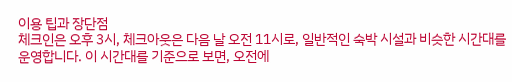이용 팁과 장단점
체크인은 오후 3시, 체크아웃은 다음 날 오전 11시로, 일반적인 숙박 시설과 비슷한 시간대를 운영합니다. 이 시간대를 기준으로 보면, 오전에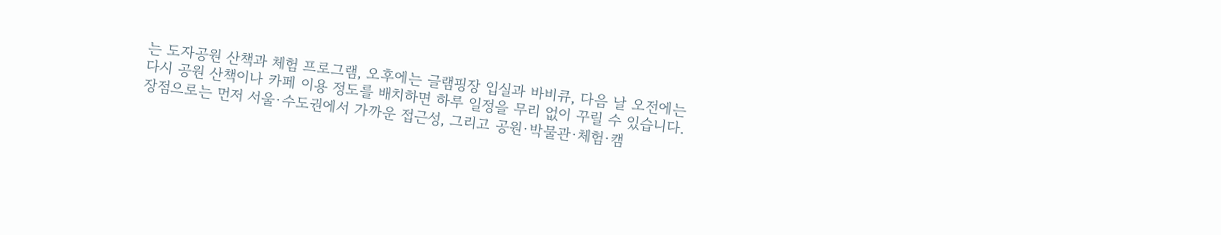는 도자공원 산책과 체험 프로그램, 오후에는 글램핑장 입실과 바비큐, 다음 날 오전에는 다시 공원 산책이나 카페 이용 정도를 배치하면 하루 일정을 무리 없이 꾸릴 수 있습니다.
장점으로는 먼저 서울·수도권에서 가까운 접근성, 그리고 공원·박물관·체험·캠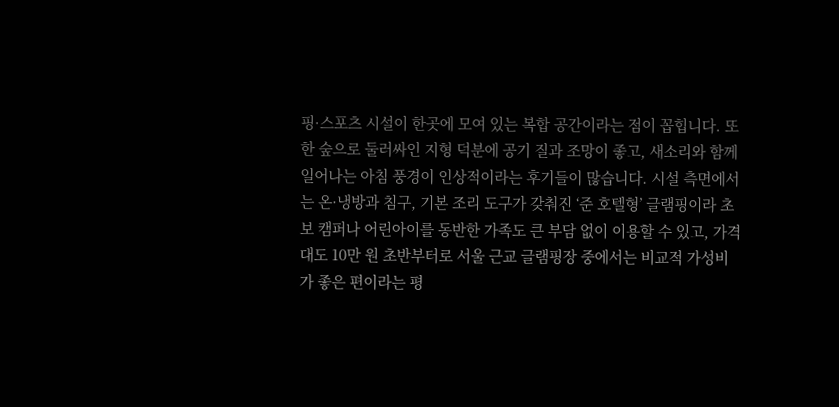핑·스포츠 시설이 한곳에 모여 있는 복합 공간이라는 점이 꼽힙니다. 또한 숲으로 둘러싸인 지형 덕분에 공기 질과 조망이 좋고, 새소리와 함께 일어나는 아침 풍경이 인상적이라는 후기들이 많습니다. 시설 측면에서는 온·냉방과 침구, 기본 조리 도구가 갖춰진 ‘준 호텔형’ 글램핑이라 초보 캠퍼나 어린아이를 동반한 가족도 큰 부담 없이 이용할 수 있고, 가격대도 10만 원 초반부터로 서울 근교 글램핑장 중에서는 비교적 가성비가 좋은 편이라는 평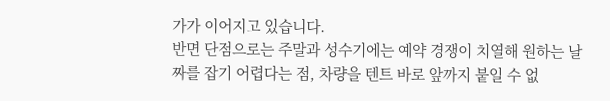가가 이어지고 있습니다.
반면 단점으로는 주말과 성수기에는 예약 경쟁이 치열해 원하는 날짜를 잡기 어렵다는 점, 차량을 텐트 바로 앞까지 붙일 수 없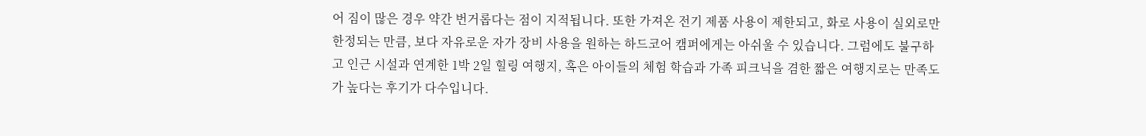어 짐이 많은 경우 약간 번거롭다는 점이 지적됩니다. 또한 가져온 전기 제품 사용이 제한되고, 화로 사용이 실외로만 한정되는 만큼, 보다 자유로운 자가 장비 사용을 원하는 하드코어 캠퍼에게는 아쉬울 수 있습니다. 그럼에도 불구하고 인근 시설과 연계한 1박 2일 힐링 여행지, 혹은 아이들의 체험 학습과 가족 피크닉을 겸한 짧은 여행지로는 만족도가 높다는 후기가 다수입니다.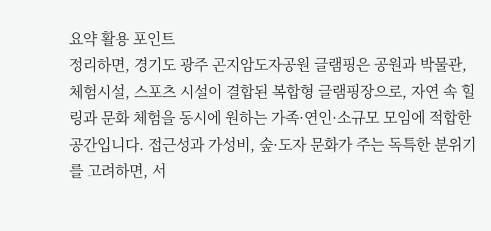요약 활용 포인트
정리하면, 경기도 광주 곤지암도자공원 글램핑은 공원과 박물관, 체험시설, 스포츠 시설이 결합된 복합형 글램핑장으로, 자연 속 힐링과 문화 체험을 동시에 원하는 가족·연인·소규모 모임에 적합한 공간입니다. 접근성과 가성비, 숲·도자 문화가 주는 독특한 분위기를 고려하면, 서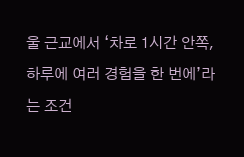울 근교에서 ‘차로 1시간 안쪽, 하루에 여러 경험을 한 번에’라는 조건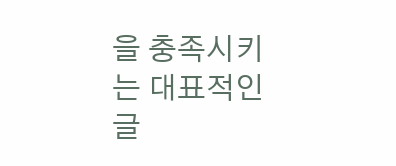을 충족시키는 대표적인 글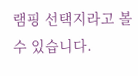램핑 선택지라고 볼 수 있습니다.